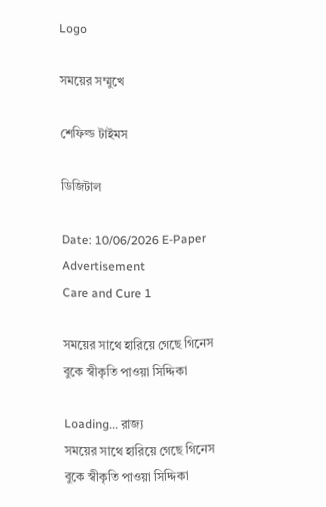Logo

সময়ের সম্মুখে

শেফিল্ড টাইমস

ডিজিটাল

Date: 10/06/2026 E-Paper
Advertisement
Care and Cure 1

সময়ের সাথে হারিয়ে গেছে গিনেস বুকে স্বীকৃতি পাওয়া সিদ্দিকা

Loading... রাজ্য
সময়ের সাথে হারিয়ে গেছে গিনেস বুকে স্বীকৃতি পাওয়া সিদ্দিকা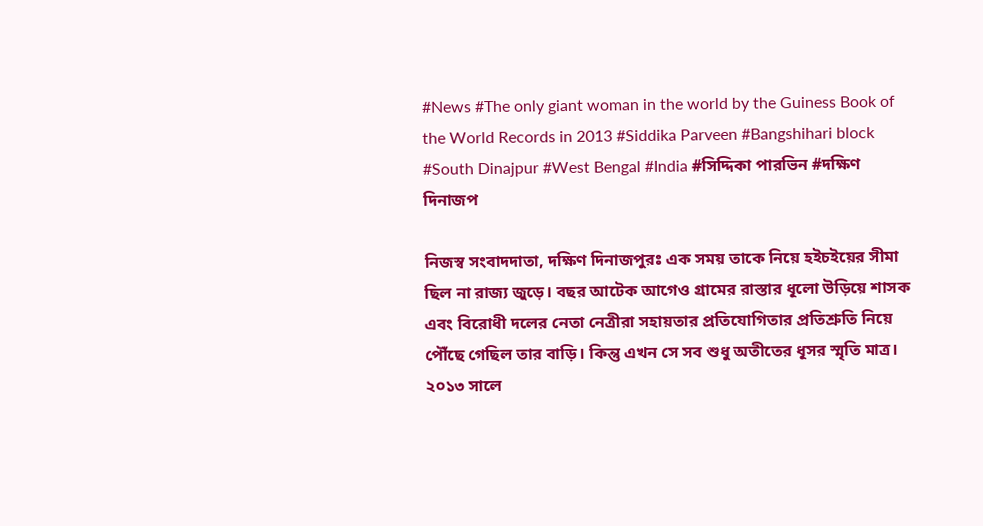#News #The only giant woman in the world by the Guiness Book of the World Records in 2013 #Siddika Parveen #Bangshihari block #South Dinajpur #West Bengal #India #সিদ্দিকা পারভিন #দক্ষিণ দিনাজপ

নিজস্ব সংবাদদাতা, দক্ষিণ দিনাজপুরঃ এক সময় তাকে নিয়ে হইচইয়ের সীমা ছিল না রাজ্য জুড়ে। বছর আটেক আগেও গ্রামের রাস্তার ধূলো উড়িয়ে শাসক এবং বিরোধী দলের নেতা নেত্রীরা সহায়তার প্রতিযোগিতার প্রতিশ্রুতি নিয়ে পৌঁছে গেছিল তার বাড়ি। কিন্তু এখন সে সব শুধু অতীতের ধূসর স্মৃতি মাত্র। ২০১৩ সালে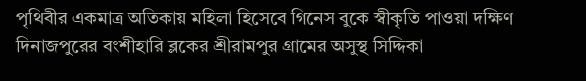পৃথিবীর একমাত্র অতিকায় মহিলা হিসেবে গিনেস বুকে স্বীকৃতি পাওয়া দক্ষিণ দিনাজপুরের বংশীহারি ব্লকের শ্রীরামপুর গ্রামের অসুস্থ সিদ্দিকা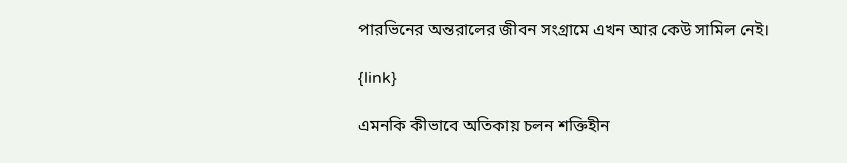পারভিনের অন্তরালের জীবন সংগ্রামে এখন আর কেউ সামিল নেই।

{link}

এমনকি কীভাবে অতিকায় চলন শক্তিহীন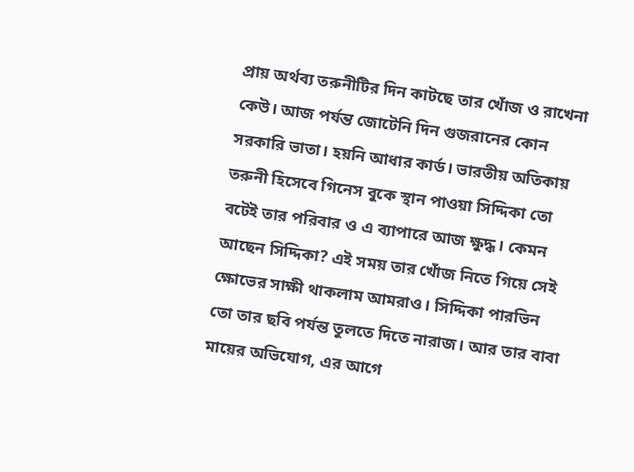প্রায় অর্থব্য তরুনীটির দিন কাটছে তার খোঁজ ও রাখেনা কেউ। আজ পর্যন্ত জোটেনি দিন গুজরানের কোন সরকারি ভাতা। হয়নি আধার কার্ড। ভারতীয় অতিকায় তরুনী হিসেবে গিনেস বুকে স্থান পাওয়া সিদ্দিকা তো বটেই তার পরিবার ও এ ব্যাপারে আজ ক্ষুদ্ধ। কেমন আছেন সিদ্দিকা? এই সময় তার খোঁজ নিতে গিয়ে সেই ক্ষোভের সাক্ষী থাকলাম আমরাও। সিদ্দিকা পারভিন তো তার ছবি পর্যন্ত তুলতে দিতে নারাজ। আর তার বাবা মায়ের অভিযোগ, এর আগে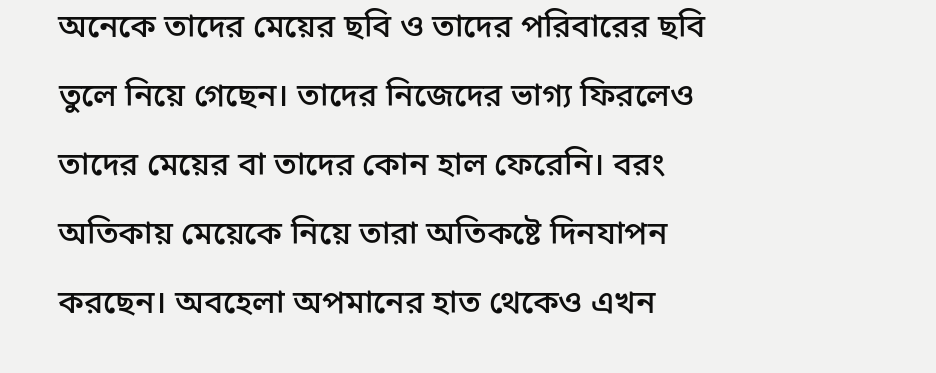অনেকে তাদের মেয়ের ছবি ও তাদের পরিবারের ছবি তুলে নিয়ে গেছেন। তাদের নিজেদের ভাগ্য ফিরলেও তাদের মেয়ের বা তাদের কোন হাল ফেরেনি। বরং অতিকায় মেয়েকে নিয়ে তারা অতিকষ্টে দিনযাপন করছেন। অবহেলা অপমানের হাত থেকেও এখন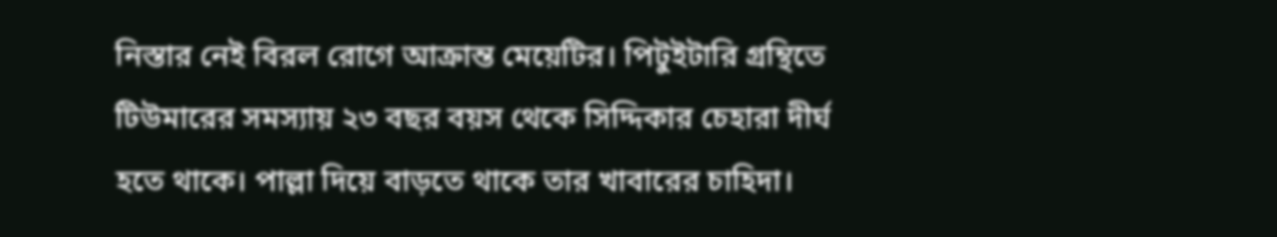নিস্তার নেই বিরল রোগে আক্রান্ত মেয়েটির। পিটুইটারি গ্রন্থিতে টিউমারের সমস্যায় ২৩ বছর বয়স থেকে সিদ্দিকার চেহারা দীর্ঘ হতে থাকে। পাল্লা দিয়ে বাড়তে থাকে তার খাবারের চাহিদা।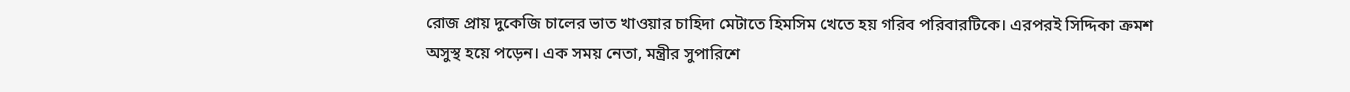রোজ প্রায় দুকেজি চালের ভাত খাওয়ার চাহিদা মেটাতে হিমসিম খেতে হয় গরিব পরিবারটিকে। এরপরই সিদ্দিকা ক্রমশ অসুস্থ হয়ে পড়েন। এক সময় নেতা, মন্ত্রীর সুপারিশে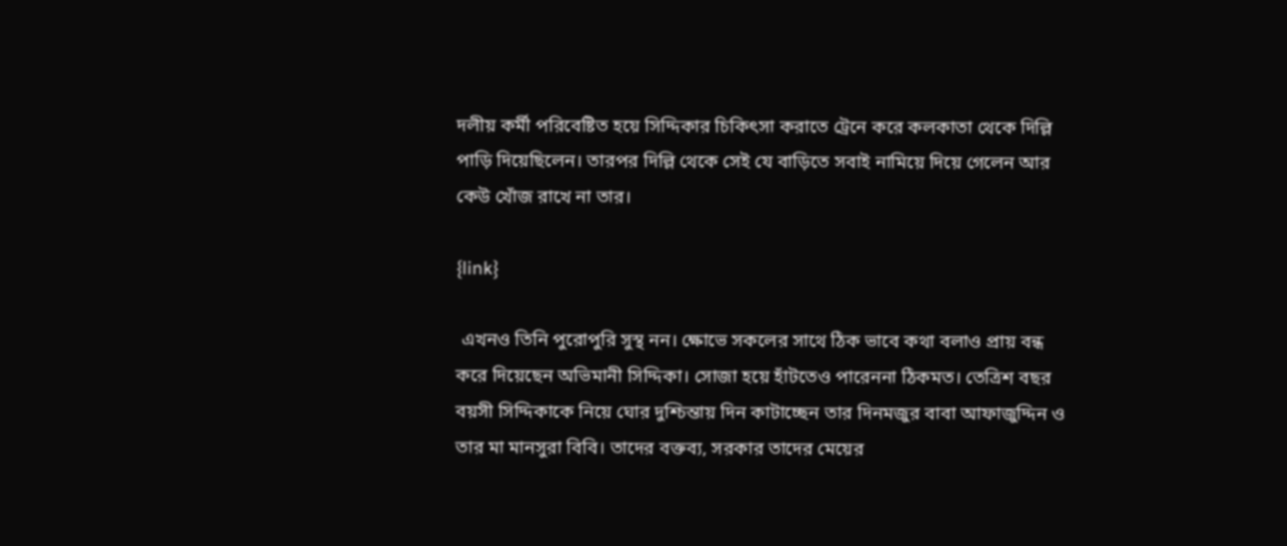দলীয় কর্মী পরিবেষ্টিত হয়ে সিদ্দিকার চিকিৎসা করাতে ট্রেনে করে কলকাতা থেকে দিল্লি পাড়ি দিয়েছিলেন। তারপর দিল্লি থেকে সেই যে বাড়িতে সবাই নামিয়ে দিয়ে গেলেন আর কেউ খোঁজ রাখে না তার।

{link}

 এখনও তিনি পুরোপুরি সুস্থ নন। ক্ষোভে সকলের সাথে ঠিক ভাবে কথা বলাও প্রায় বন্ধ করে দিয়েছেন অভিমানী সিদ্দিকা। সোজা হয়ে হাঁটতেও পারেননা ঠিকমত। তেত্রিশ বছর বয়সী সিদ্দিকাকে নিয়ে ঘোর দুশ্চিন্তায় দিন কাটাচ্ছেন তার দিনমজুর বাবা আফাজুদ্দিন ও তার মা মানসুরা বিবি। তাদের বক্তব্য, সরকার তাদের মেয়ের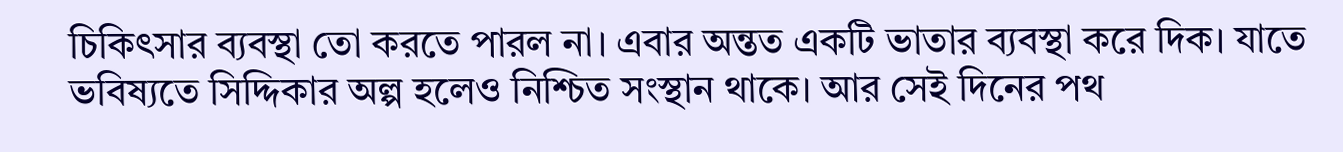চিকিৎসার ব্যবস্থা তো করতে পারল না। এবার অন্তত একটি ভাতার ব্যবস্থা করে দিক। যাতে ভবিষ্যতে সিদ্দিকার অল্প হলেও নিশ্চিত সংস্থান থাকে। আর সেই দিনের পথ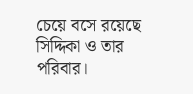চেয়ে বসে রয়েছে সিদ্দিকা ও তার পরিবার।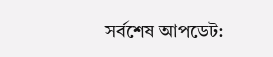সর্বশেষ আপডেট: